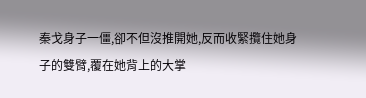秦戈身子一僵,卻不但沒推開她,反而收緊攬住她身子的雙臂,覆在她背上的大掌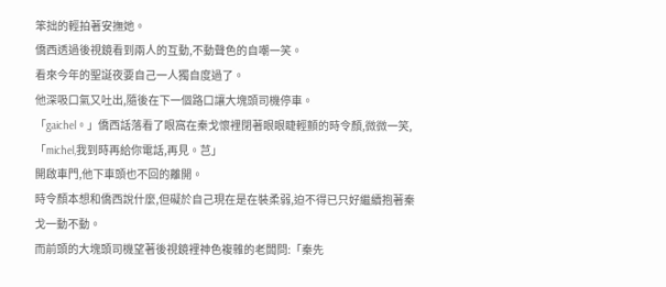笨拙的輕拍著安撫她。
僑西透過後視鏡看到兩人的互動,不動聲色的自嘲一笑。
看來今年的聖誕夜要自己一人獨自度過了。
他深吸口氣又吐出,隨後在下一個路口讓大塊頭司機停車。
「gaichel。」僑西話落看了眼窩在秦戈懷裡閉著眼眼睫輕顫的時令顏,微微一笑,「michel,我到時再給你電話,再見。芑」
開啟車門,他下車頭也不回的離開。
時令顏本想和僑西說什麼,但礙於自己現在是在裝柔弱,迫不得已只好繼續抱著秦戈一動不動。
而前頭的大塊頭司機望著後視鏡裡神色複雜的老闆問:「秦先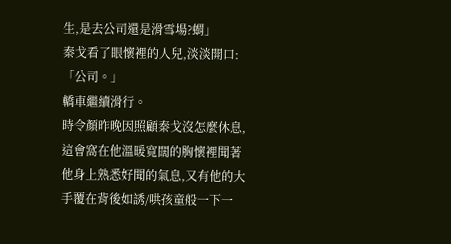生,是去公司還是滑雪場?蝟」
秦戈看了眼懷裡的人兒,淡淡開口:「公司。」
轎車繼續滑行。
時令顏昨晚因照顧秦戈沒怎麼休息,這會窩在他溫暖寬闊的胸懷裡聞著他身上熟悉好聞的氣息,又有他的大手覆在背後如誘/哄孩童般一下一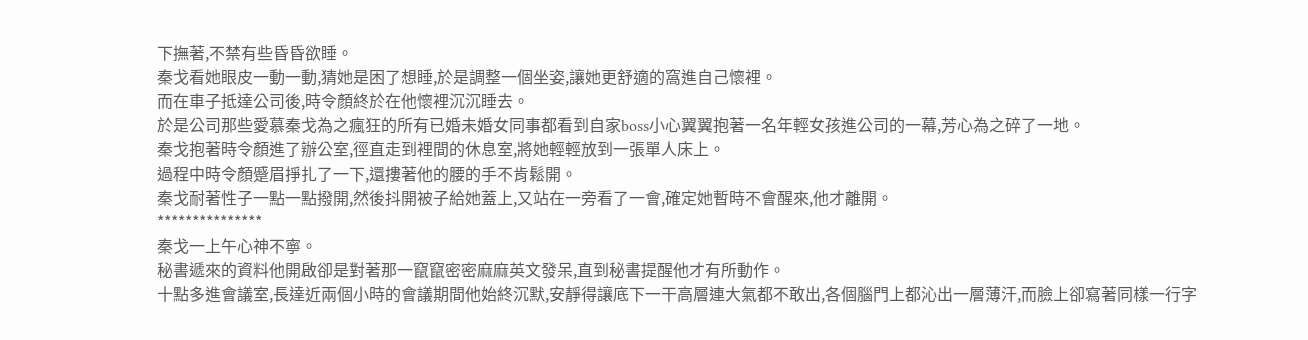下撫著,不禁有些昏昏欲睡。
秦戈看她眼皮一動一動,猜她是困了想睡,於是調整一個坐姿,讓她更舒適的窩進自己懷裡。
而在車子抵達公司後,時令顏終於在他懷裡沉沉睡去。
於是公司那些愛慕秦戈為之瘋狂的所有已婚未婚女同事都看到自家boss小心翼翼抱著一名年輕女孩進公司的一幕,芳心為之碎了一地。
秦戈抱著時令顏進了辦公室,徑直走到裡間的休息室,將她輕輕放到一張單人床上。
過程中時令顏蹙眉掙扎了一下,還摟著他的腰的手不肯鬆開。
秦戈耐著性子一點一點撥開,然後抖開被子給她蓋上,又站在一旁看了一會,確定她暫時不會醒來,他才離開。
***************
秦戈一上午心神不寧。
秘書遞來的資料他開啟卻是對著那一竄竄密密麻麻英文發呆,直到秘書提醒他才有所動作。
十點多進會議室,長達近兩個小時的會議期間他始終沉默,安靜得讓底下一干高層連大氣都不敢出,各個腦門上都沁出一層薄汗,而臉上卻寫著同樣一行字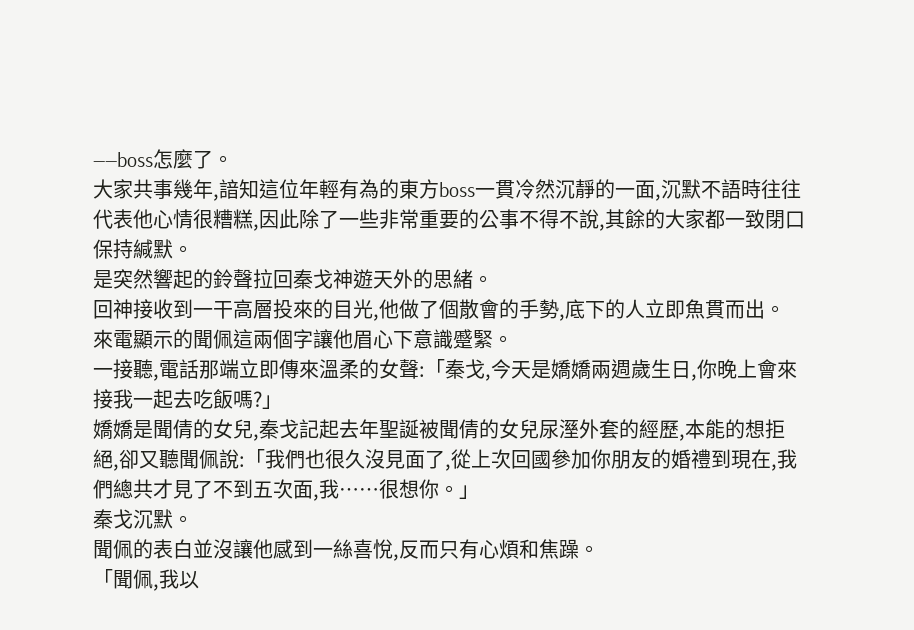——boss怎麼了。
大家共事幾年,諳知這位年輕有為的東方boss一貫冷然沉靜的一面,沉默不語時往往代表他心情很糟糕,因此除了一些非常重要的公事不得不說,其餘的大家都一致閉口保持緘默。
是突然響起的鈴聲拉回秦戈神遊天外的思緒。
回神接收到一干高層投來的目光,他做了個散會的手勢,底下的人立即魚貫而出。
來電顯示的聞佩這兩個字讓他眉心下意識蹙緊。
一接聽,電話那端立即傳來溫柔的女聲:「秦戈,今天是嬌嬌兩週歲生日,你晚上會來接我一起去吃飯嗎?」
嬌嬌是聞倩的女兒,秦戈記起去年聖誕被聞倩的女兒尿溼外套的經歷,本能的想拒絕,卻又聽聞佩說:「我們也很久沒見面了,從上次回國參加你朋友的婚禮到現在,我們總共才見了不到五次面,我……很想你。」
秦戈沉默。
聞佩的表白並沒讓他感到一絲喜悅,反而只有心煩和焦躁。
「聞佩,我以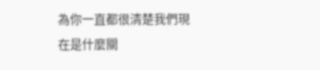為你一直都很清楚我們現在是什麼關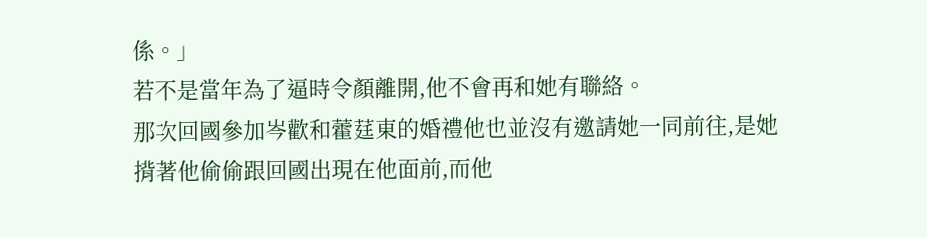係。」
若不是當年為了逼時令顏離開,他不會再和她有聯絡。
那次回國參加岑歡和藿莛東的婚禮他也並沒有邀請她一同前往,是她揹著他偷偷跟回國出現在他面前,而他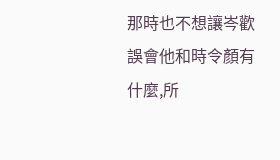那時也不想讓岑歡誤會他和時令顏有什麼,所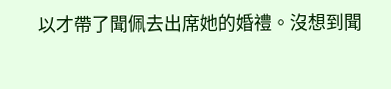以才帶了聞佩去出席她的婚禮。沒想到聞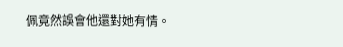佩竟然誤會他還對她有情。